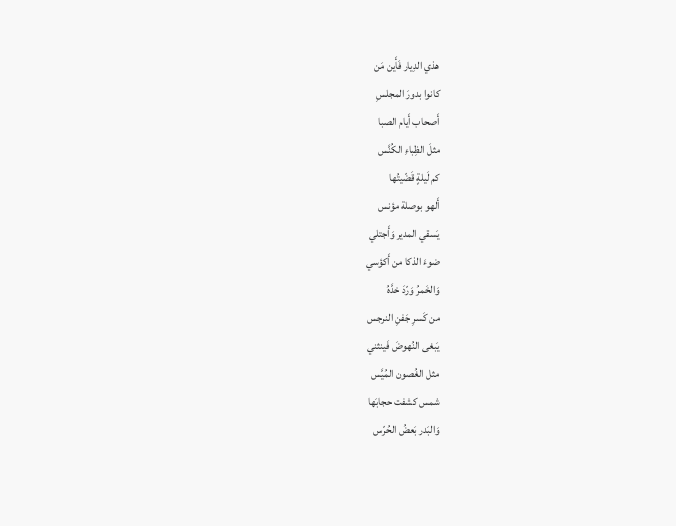هذي الدِيار فَأَين مَن
كانوا بدورَ المجلسِ
أَصحاب أَيام الصبا
مثلَ الظِباءِ الكُنَّس
كم لَيلةٍ قَضّيتُها
أَلهو بوصلة مؤنس
يَسقي المدير وَأَجتلي
ضوءَ الذكا من أَكؤسي
وَالخَمرُ وَرّدَ خدَّهُ
من كَسرِ جَفنِ النرجس
يَبغى النُهوضَ فَينثني
مثل الغُصون المُيَّس
شمس كشفت حجابَها
وَالبَدر بَعضُ الحُرّس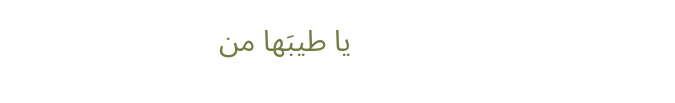يا طيبَها من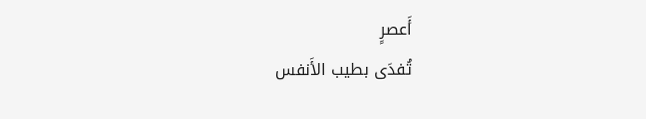أَعصرٍ
تُفدَى بطيب الأَنفس